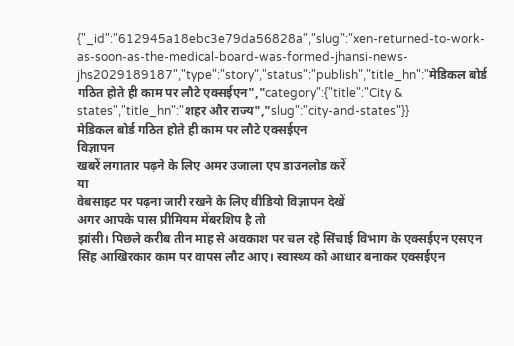{"_id":"612945a18ebc3e79da56828a","slug":"xen-returned-to-work-as-soon-as-the-medical-board-was-formed-jhansi-news-jhs2029189187","type":"story","status":"publish","title_hn":"मेडिकल बोर्ड गठित होते ही काम पर लौटे एक्सईएन","category":{"title":"City & states","title_hn":"शहर और राज्य","slug":"city-and-states"}}
मेडिकल बोर्ड गठित होते ही काम पर लौटे एक्सईएन
विज्ञापन
खबरें लगातार पढ़ने के लिए अमर उजाला एप डाउनलोड करें
या
वेबसाइट पर पढ़ना जारी रखने के लिए वीडियो विज्ञापन देखें
अगर आपके पास प्रीमियम मेंबरशिप है तो
झांसी। पिछले करीब तीन माह से अवकाश पर चल रहे सिंचाई विभाग के एक्सईएन एसएन सिंह आखिरकार काम पर वापस लौट आए। स्वास्थ्य को आधार बनाकर एक्सईएन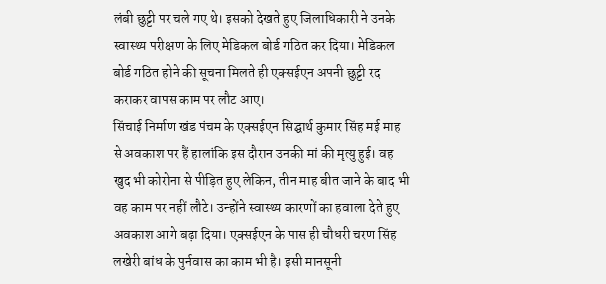लंबी छुट्टी पर चले गए थे। इसको देखते हुए जिलाधिकारी ने उनके स्वास्थ्य परीक्षण के लिए मेडिकल बोर्ड गठित कर दिया। मेडिकल बोर्ड गठित होने की सूचना मिलते ही एक्सईएन अपनी छुट्टी रद कराकर वापस काम पर लौट आए।
सिंचाई निर्माण खंड पंचम के एक्सईएन सिद्घार्थ कुमार सिंह मई माह से अवकाश पर हैं हालांकि इस दौरान उनकी मां की मृत्यु हुई। वह खुद भी कोरोना से पीड़ित हुए लेकिन, तीन माह बीत जाने के बाद भी वह काम पर नहीं लौटे। उन्होंने स्वास्थ्य कारणों का हवाला देते हुए अवकाश आगे बढ़ा दिया। एक्सईएन के पास ही चौधरी चरण सिंह लखेरी बांध के पुर्नवास का काम भी है। इसी मानसूनी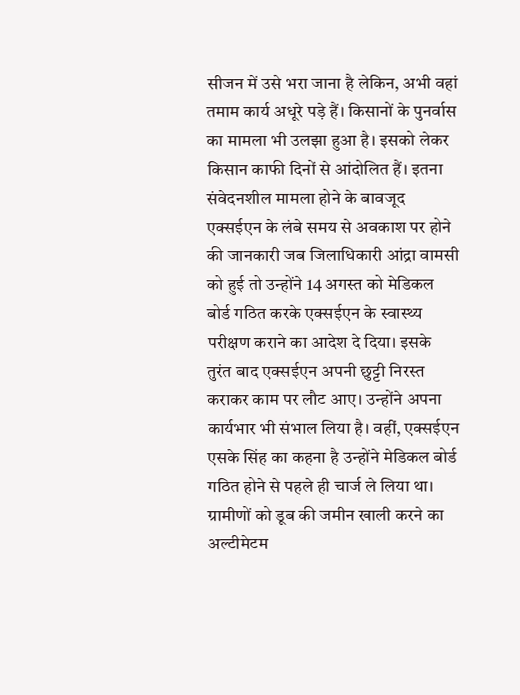सीजन में उसे भरा जाना है लेकिन, अभी वहां तमाम कार्य अधूरे पड़े हैं। किसानों के पुनर्वास का मामला भी उलझा हुआ है। इसको लेकर किसान काफी दिनों से आंदोलित हैं। इतना संवेदनशील मामला होने के बावजूद एक्सईएन के लंबे समय से अवकाश पर होने की जानकारी जब जिलाधिकारी आंद्रा वामसी को हुई तो उन्होंने 14 अगस्त को मेडिकल बोर्ड गठित करके एक्सईएन के स्वास्थ्य परीक्षण कराने का आदेश दे दिया। इसके तुरंत बाद एक्सईएन अपनी छुट्टी निरस्त कराकर काम पर लौट आए। उन्होंने अपना कार्यभार भी संभाल लिया है। वहीं, एक्सईएन एसके सिंह का कहना है उन्होंने मेडिकल बोर्ड गठित होने से पहले ही चार्ज ले लिया था।
ग्रामीणों को डूब की जमीन खाली करने का अल्टीमेटम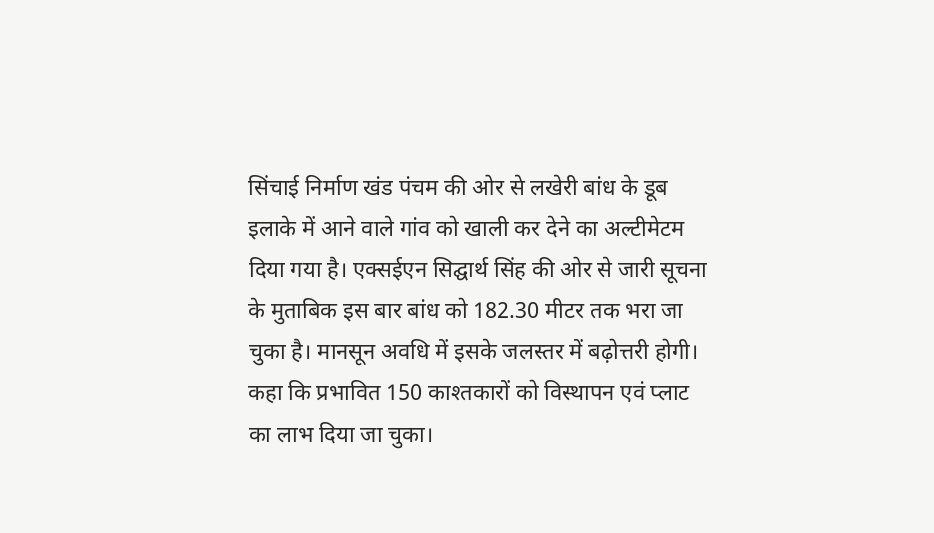सिंचाई निर्माण खंड पंचम की ओर से लखेरी बांध के डूब इलाके में आने वाले गांव को खाली कर देने का अल्टीमेटम दिया गया है। एक्सईएन सिद्घार्थ सिंह की ओर से जारी सूचना के मुताबिक इस बार बांध को 182.30 मीटर तक भरा जा चुका है। मानसून अवधि में इसके जलस्तर में बढ़ोत्तरी होगी। कहा कि प्रभावित 150 काश्तकारों को विस्थापन एवं प्लाट का लाभ दिया जा चुका।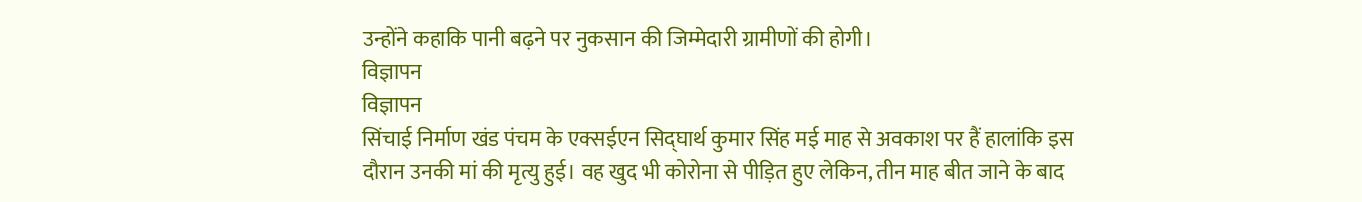उन्होंने कहाकि पानी बढ़ने पर नुकसान की जिम्मेदारी ग्रामीणों की होगी।
विज्ञापन
विज्ञापन
सिंचाई निर्माण खंड पंचम के एक्सईएन सिद्घार्थ कुमार सिंह मई माह से अवकाश पर हैं हालांकि इस दौरान उनकी मां की मृत्यु हुई। वह खुद भी कोरोना से पीड़ित हुए लेकिन, तीन माह बीत जाने के बाद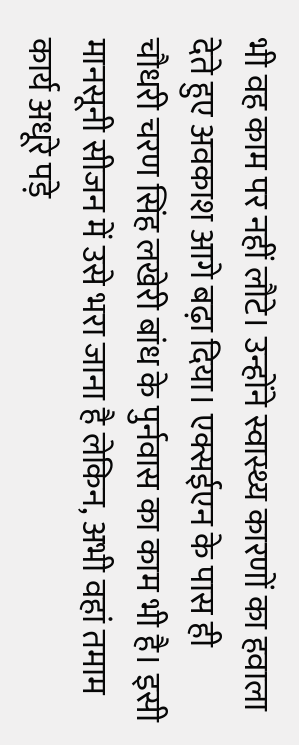भी वह काम पर नहीं लौटे। उन्होंने स्वास्थ्य कारणों का हवाला देते हुए अवकाश आगे बढ़ा दिया। एक्सईएन के पास ही चौधरी चरण सिंह लखेरी बांध के पुर्नवास का काम भी है। इसी मानसूनी सीजन में उसे भरा जाना है लेकिन, अभी वहां तमाम कार्य अधूरे पड़े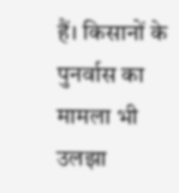हैं। किसानों के पुनर्वास का मामला भी उलझा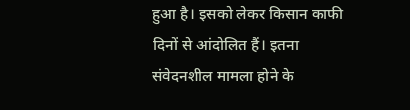हुआ है। इसको लेकर किसान काफी दिनों से आंदोलित हैं। इतना संवेदनशील मामला होने के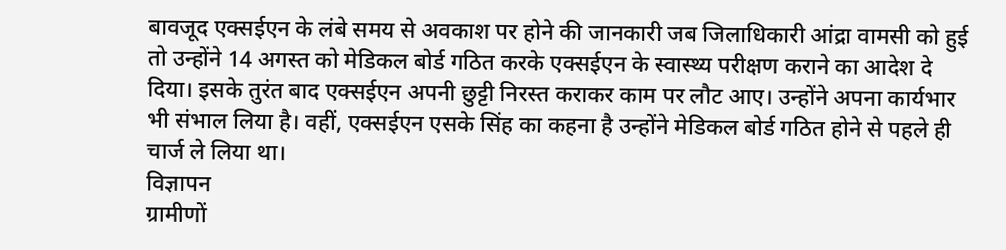बावजूद एक्सईएन के लंबे समय से अवकाश पर होने की जानकारी जब जिलाधिकारी आंद्रा वामसी को हुई तो उन्होंने 14 अगस्त को मेडिकल बोर्ड गठित करके एक्सईएन के स्वास्थ्य परीक्षण कराने का आदेश दे दिया। इसके तुरंत बाद एक्सईएन अपनी छुट्टी निरस्त कराकर काम पर लौट आए। उन्होंने अपना कार्यभार भी संभाल लिया है। वहीं, एक्सईएन एसके सिंह का कहना है उन्होंने मेडिकल बोर्ड गठित होने से पहले ही चार्ज ले लिया था।
विज्ञापन
ग्रामीणों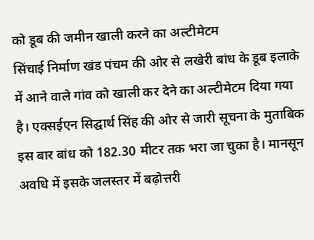को डूब की जमीन खाली करने का अल्टीमेटम
सिंचाई निर्माण खंड पंचम की ओर से लखेरी बांध के डूब इलाके में आने वाले गांव को खाली कर देने का अल्टीमेटम दिया गया है। एक्सईएन सिद्घार्थ सिंह की ओर से जारी सूचना के मुताबिक इस बार बांध को 182.30 मीटर तक भरा जा चुका है। मानसून अवधि में इसके जलस्तर में बढ़ोत्तरी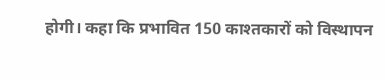होगी। कहा कि प्रभावित 150 काश्तकारों को विस्थापन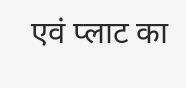एवं प्लाट का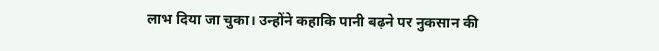लाभ दिया जा चुका। उन्होंने कहाकि पानी बढ़ने पर नुकसान की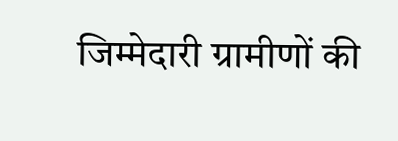जिम्मेदारी ग्रामीणों की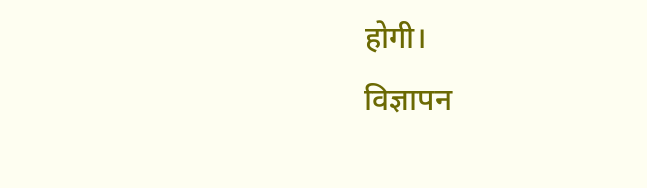होगी।
विज्ञापन